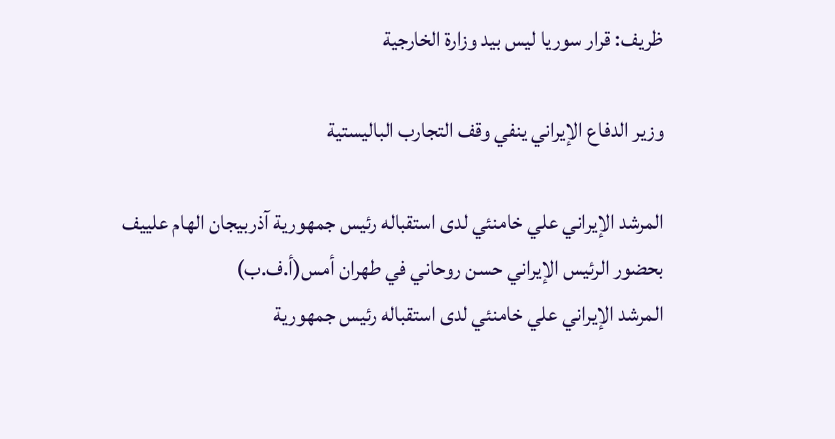ظريف: قرار سوريا ليس بيد وزارة الخارجية

وزير الدفاع الإيراني ينفي وقف التجارب الباليستية

المرشد الإيراني علي خامنئي لدى استقباله رئيس جمهورية آذربيجان الهام علييف بحضور الرئيس الإيراني حسن روحاني في طهران أمس(أ.ف.ب)
المرشد الإيراني علي خامنئي لدى استقباله رئيس جمهورية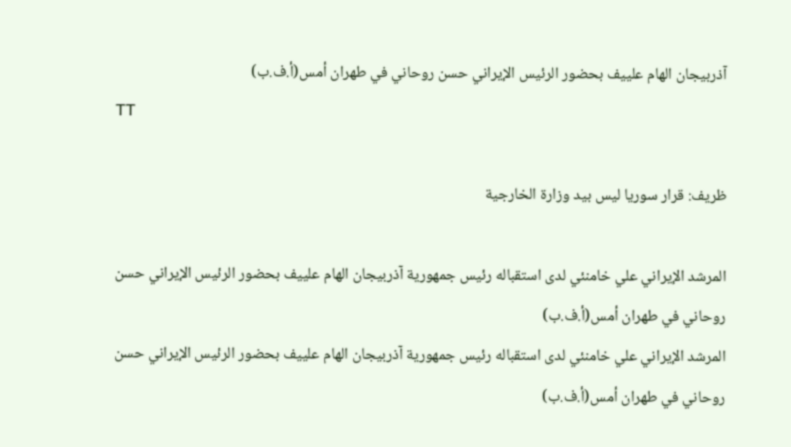آذربيجان الهام علييف بحضور الرئيس الإيراني حسن روحاني في طهران أمس(أ.ف.ب)
TT

ظريف: قرار سوريا ليس بيد وزارة الخارجية

المرشد الإيراني علي خامنئي لدى استقباله رئيس جمهورية آذربيجان الهام علييف بحضور الرئيس الإيراني حسن روحاني في طهران أمس(أ.ف.ب)
المرشد الإيراني علي خامنئي لدى استقباله رئيس جمهورية آذربيجان الهام علييف بحضور الرئيس الإيراني حسن روحاني في طهران أمس(أ.ف.ب)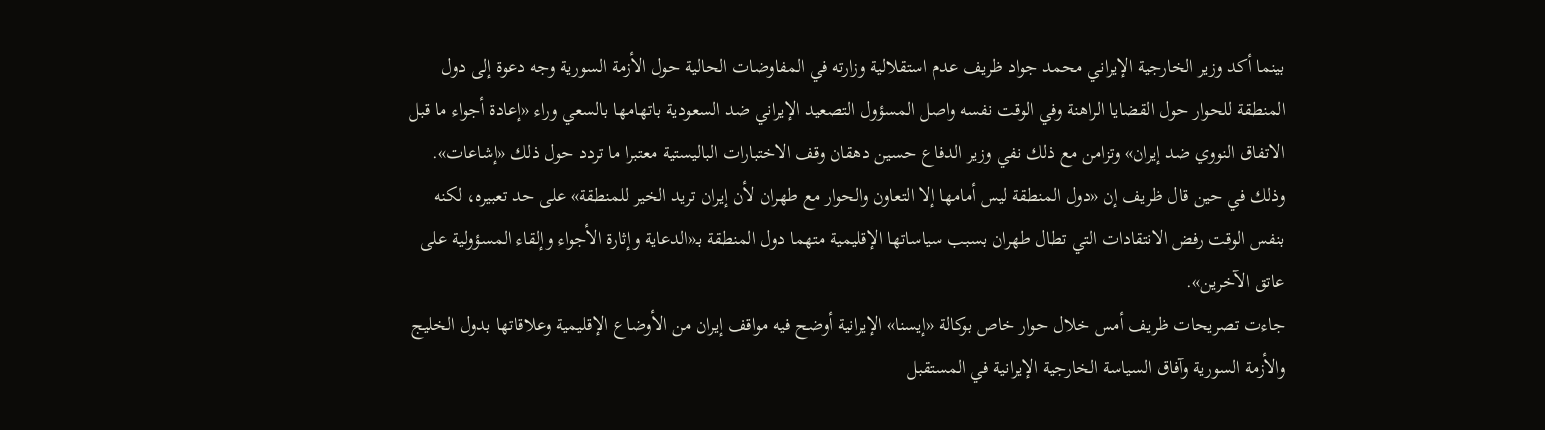بينما أكد وزير الخارجية الإيراني محمد جواد ظريف عدم استقلالية وزارته في المفاوضات الحالية حول الأزمة السورية وجه دعوة إلى دول المنطقة للحوار حول القضايا الراهنة وفي الوقت نفسه واصل المسؤول التصعيد الإيراني ضد السعودية باتهامها بالسعي وراء «إعادة أجواء ما قبل الاتفاق النووي ضد إيران» وتزامن مع ذلك نفي وزير الدفاع حسين دهقان وقف الاختبارات الباليستية معتبرا ما تردد حول ذلك «إشاعات».
وذلك في حين قال ظريف إن «دول المنطقة ليس أمامها إلا التعاون والحوار مع طهران لأن إيران تريد الخير للمنطقة» على حد تعبيره، لكنه بنفس الوقت رفض الانتقادات التي تطال طهران بسبب سياساتها الإقليمية متهما دول المنطقة بـ«الدعاية وإثارة الأجواء وإلقاء المسؤولية على عاتق الآخرين».
جاءت تصريحات ظريف أمس خلال حوار خاص بوكالة «إيسنا» الإيرانية أوضح فيه مواقف إيران من الأوضاع الإقليمية وعلاقاتها بدول الخليج والأزمة السورية وآفاق السياسة الخارجية الإيرانية في المستقبل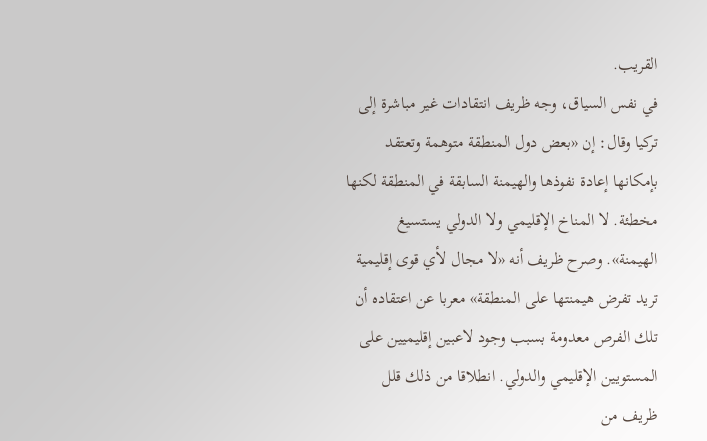القريب.
في نفس السياق، وجه ظريف انتقادات غير مباشرة إلى تركيا وقال: إن «بعض دول المنطقة متوهمة وتعتقد بإمكانها إعادة نفوذها والهيمنة السابقة في المنطقة لكنها مخطئة. لا المناخ الإقليمي ولا الدولي يستسيغ الهيمنة». وصرح ظريف أنه «لا مجال لأي قوى إقليمية تريد تفرض هيمنتها على المنطقة» معربا عن اعتقاده أن تلك الفرص معدومة بسبب وجود لاعبين إقليميين على المستويين الإقليمي والدولي. انطلاقا من ذلك قلل ظريف من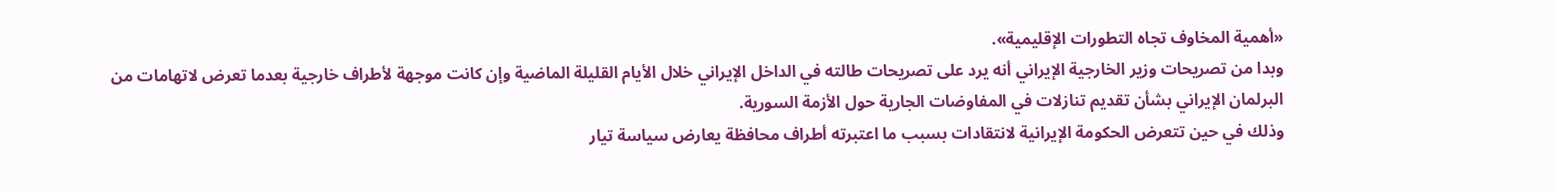«أهمية المخاوف تجاه التطورات الإقليمية».
وبدا من تصريحات وزير الخارجية الإيراني أنه يرد على تصريحات طالته في الداخل الإيراني خلال الأيام القليلة الماضية وإن كانت موجهة لأطراف خارجية بعدما تعرض لاتهامات من البرلمان الإيراني بشأن تقديم تنازلات في المفاوضات الجارية حول الأزمة السورية.
وذلك في حين تتعرض الحكومة الإيرانية لانتقادات بسبب ما اعتبرته أطراف محافظة يعارض سياسة تيار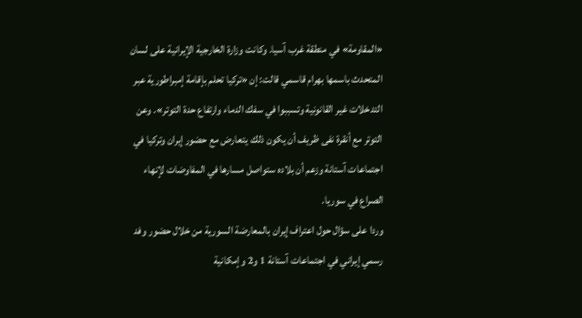«المقاومة» في منطقة غرب آسيا. وكانت وزارة الخارجية الإيرانية على لسان المتحدث باسمها بهرام قاسمي قالت: إن «تركيا تحلم بإقامة إمبراطورية عبر التدخلات غير القانونية وتسببوا في سفك الدماء وارتفاع حدة التوتر». وعن التوتر مع أنقرة نفى ظريف أن يكون ذلك يتعارض مع حضور إيران وتركيا في اجتماعات آستانة وزعم أن بلاده ستواصل مسارها في المفاوضات لإنهاء الصراع في سوريا.
وردا على سؤال حول اعتراف إيران بالمعارضة السورية من خلال حضور وفد رسمي إيراني في اجتماعات آستانة 1 و2 وإمكانية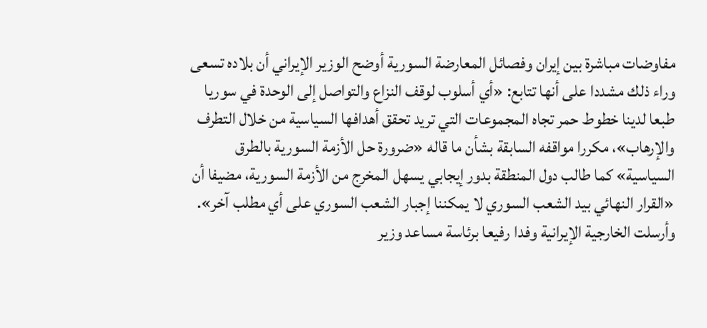مفاوضات مباشرة بين إيران وفصائل المعارضة السورية أوضح الوزير الإيراني أن بلاده تسعى وراء ذلك مشددا على أنها تتابع: «أي أسلوب لوقف النزاع والتواصل إلى الوحدة في سوريا طبعا لدينا خطوط حمر تجاه المجموعات التي تريد تحقق أهدافها السياسية من خلال التطرف والإرهاب»، مكررا مواقفه السابقة بشأن ما قاله «ضرورة حل الأزمة السورية بالطرق السياسية» كما طالب دول المنطقة بدور إيجابي يسهل المخرج من الأزمة السورية، مضيفا أن «القرار النهائي بيد الشعب السوري لا يمكننا إجبار الشعب السوري على أي مطلب آخر».
وأرسلت الخارجية الإيرانية وفدا رفيعا برئاسة مساعد وزير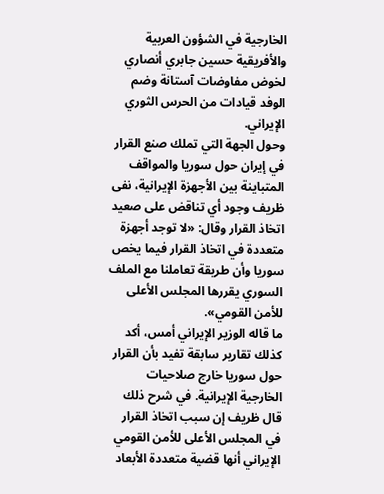الخارجية في الشؤون العربية والأفريقية حسين جابري أنصاري لخوض مفاوضات آستانة وضم الوفد قيادات من الحرس الثوري الإيراني.
وحول الجهة التي تملك صنع القرار في إيران حول سوريا والمواقف المتباينة بين الأجهزة الإيرانية، نفى ظريف وجود أي تناقض على صعيد اتخاذ القرار وقال: «لا توجد أجهزة متعددة في اتخاذ القرار فيما يخص سوريا وأن طريقة تعاملنا مع الملف السوري يقررها المجلس الأعلى للأمن القومي».
ما قاله الوزير الإيراني أمس، أكد كذلك تقارير سابقة تفيد بأن القرار حول سوريا خارج صلاحيات الخارجية الإيرانية. في شرح ذلك قال ظريف إن سبب اتخاذ القرار في المجلس الأعلى للأمن القومي الإيراني أنها قضية متعددة الأبعاد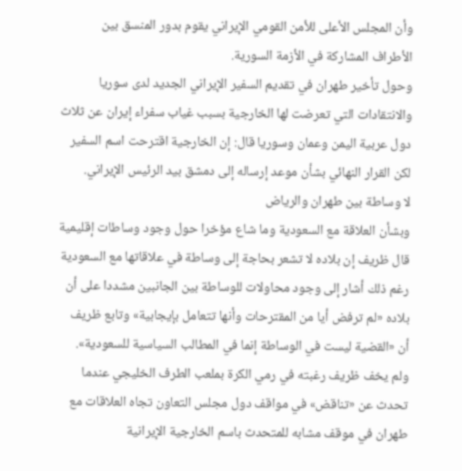وأن المجلس الأعلى للأمن القومي الإيراني يقوم بدور المنسق بين الأطراف المشاركة في الأزمة السورية.
وحول تأخير طهران في تقديم السفير الإيراني الجديد لدى سوريا والانتقادات التي تعرضت لها الخارجية بسبب غياب سفراء إيران عن ثلاث دول عربية اليمن وعمان وسوريا قال: إن الخارجية اقترحت اسم السفير لكن القرار النهائي بشأن موعد إرساله إلى دمشق بيد الرئيس الإيراني.
لا وساطة بين طهران والرياض
وبشأن العلاقة مع السعودية وما شاع مؤخرا حول وجود وساطات إقليمية قال ظريف إن بلاده لا تشعر بحاجة إلى وساطة في علاقاتها مع السعودية رغم ذلك أشار إلى وجود محاولات للوساطة بين الجانبين مشددا على أن بلاده «لم ترفض أيا من المقترحات وأنها تتعامل بإيجابية» وتابع ظريف أن «القضية ليست في الوساطة إنما في المطالب السياسية للسعودية».
ولم يخف ظريف رغبته في رمي الكرة بملعب الطرف الخليجي عندما تحدث عن «تناقض» في مواقف دول مجلس التعاون تجاه العلاقات مع طهران في موقف مشابه للمتحدث باسم الخارجية الإيرانية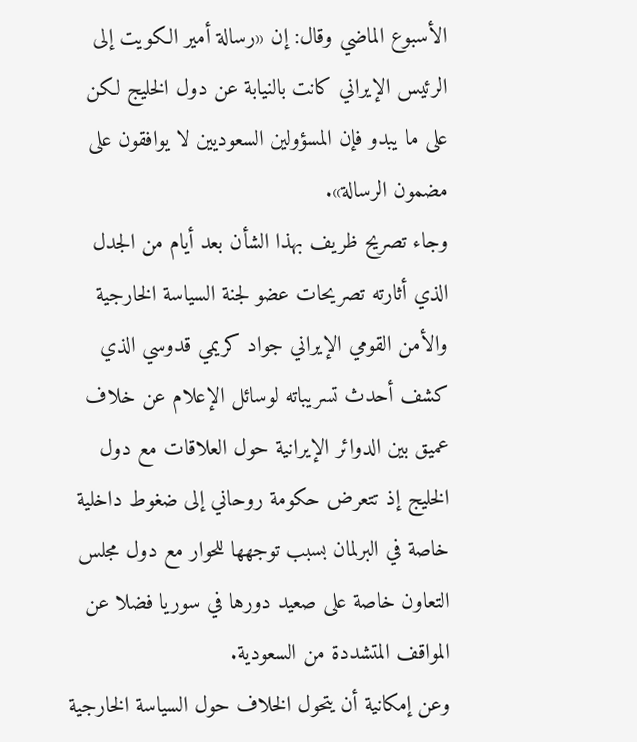الأسبوع الماضي وقال: إن «رسالة أمير الكويت إلى الرئيس الإيراني كانت بالنيابة عن دول الخليج لكن على ما يبدو فإن المسؤولين السعوديين لا يوافقون على مضمون الرسالة».
وجاء تصريح ظريف بهذا الشأن بعد أيام من الجدل الذي أثارته تصريحات عضو لجنة السياسة الخارجية والأمن القومي الإيراني جواد كريمي قدوسي الذي كشف أحدث تسريباته لوسائل الإعلام عن خلاف عميق بين الدوائر الإيرانية حول العلاقات مع دول الخليج إذ تتعرض حكومة روحاني إلى ضغوط داخلية خاصة في البرلمان بسبب توجهها للحوار مع دول مجلس التعاون خاصة على صعيد دورها في سوريا فضلا عن المواقف المتشددة من السعودية.
وعن إمكانية أن يتحول الخلاف حول السياسة الخارجية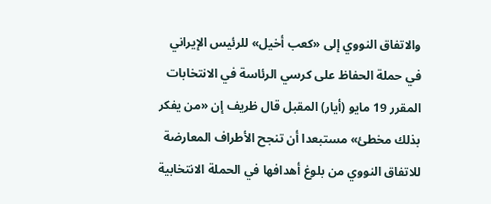والاتفاق النووي إلى «كعب أخيل» للرئيس الإيراني في حملة الحفاظ على كرسي الرئاسة في الانتخابات المقرر 19 مايو (أيار) المقبل قال ظريف إن «من يفكر بذلك مخطئ» مستبعدا أن تنجح الأطراف المعارضة للاتفاق النووي من بلوغ أهدافها في الحملة الانتخابية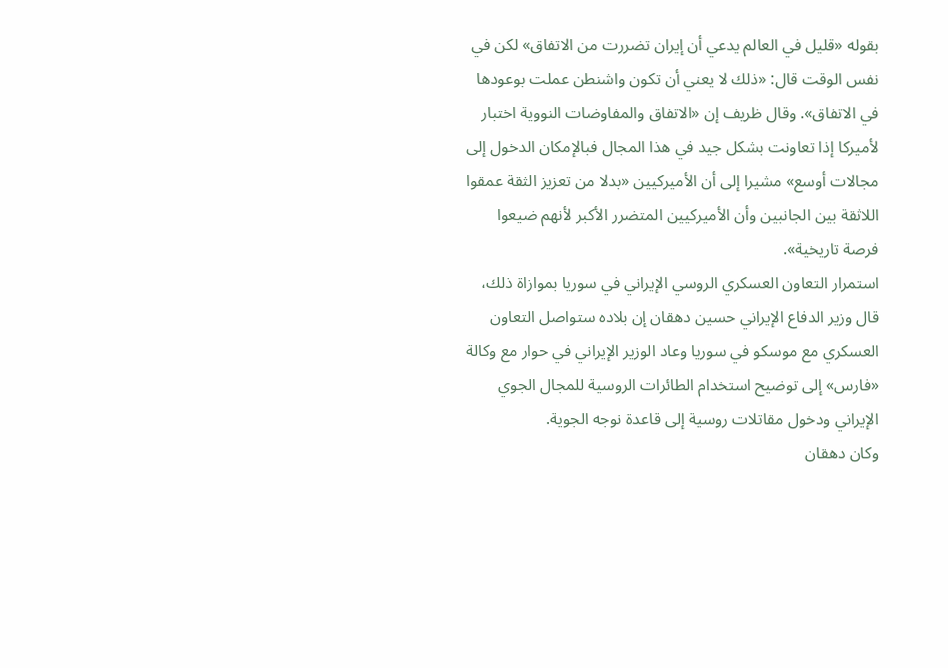بقوله «قليل في العالم يدعي أن إيران تضررت من الاتفاق» لكن في نفس الوقت قال: «ذلك لا يعني أن تكون واشنطن عملت بوعودها في الاتفاق». وقال ظريف إن «الاتفاق والمفاوضات النووية اختبار لأميركا إذا تعاونت بشكل جيد في هذا المجال فبالإمكان الدخول إلى مجالات أوسع» مشيرا إلى أن الأميركيين «بدلا من تعزيز الثقة عمقوا اللاثقة بين الجانبين وأن الأميركيين المتضرر الأكبر لأنهم ضيعوا فرصة تاريخية».
استمرار التعاون العسكري الروسي الإيراني في سوريا بموازاة ذلك، قال وزير الدفاع الإيراني حسين دهقان إن بلاده ستواصل التعاون العسكري مع موسكو في سوريا وعاد الوزير الإيراني في حوار مع وكالة «فارس» إلى توضيح استخدام الطائرات الروسية للمجال الجوي الإيراني ودخول مقاتلات روسية إلى قاعدة نوجه الجوية.
وكان دهقان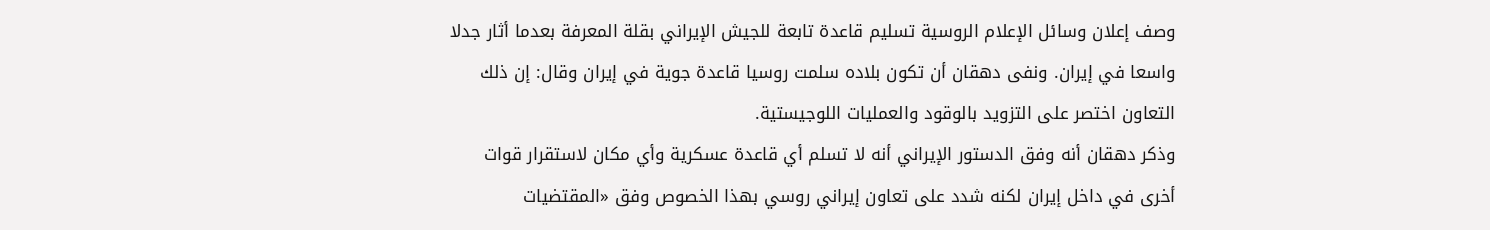وصف إعلان وسائل الإعلام الروسية تسليم قاعدة تابعة للجيش الإيراني بقلة المعرفة بعدما أثار جدلا واسعا في إيران. ونفى دهقان أن تكون بلاده سلمت روسيا قاعدة جوية في إيران وقال: إن ذلك التعاون اختصر على التزويد بالوقود والعمليات اللوجيستية.
وذكر دهقان أنه وفق الدستور الإيراني أنه لا تسلم أي قاعدة عسكرية وأي مكان لاستقرار قوات أخرى في داخل إيران لكنه شدد على تعاون إيراني روسي بهذا الخصوص وفق «المقتضيات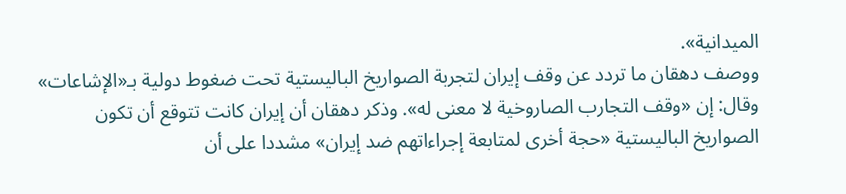الميدانية».
ووصف دهقان ما تردد عن وقف إيران لتجربة الصواريخ الباليستية تحت ضغوط دولية بـ«الإشاعات» وقال: إن «وقف التجارب الصاروخية لا معنى له». وذكر دهقان أن إيران كانت تتوقع أن تكون الصواريخ الباليستية «حجة أخرى لمتابعة إجراءاتهم ضد إيران» مشددا على أن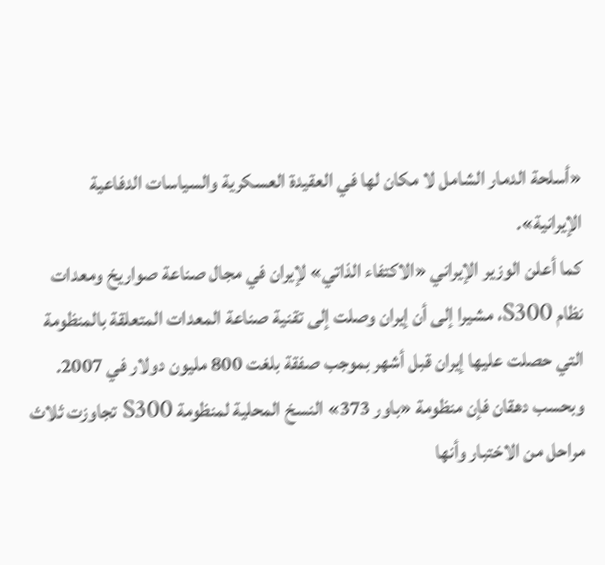«أسلحة الدمار الشامل لا مكان لها في العقيدة العسكرية والسياسات الدفاعية الإيرانية».
كما أعلن الوزير الإيراني «الاكتفاء الذاتي» لإيران في مجال صناعة صواريخ ومعدات نظام S300، مشيرا إلى أن إيران وصلت إلى تقنية صناعة المعدات المتعلقة بالمنظومة التي حصلت عليها إيران قبل أشهر بموجب صفقة بلغت 800 مليون دولار في 2007.
وبحسب دهقان فإن منظومة «باور 373» النسخ المحلية لمنظومة S300 تجاوزت ثلاث مراحل من الاختبار وأنها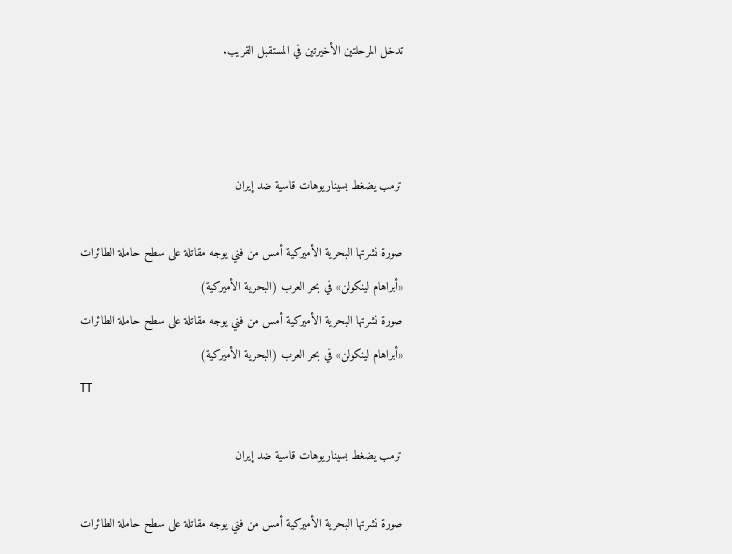تدخل المرحلتين الأخيرتين في المستقبل القريب.



ترمب يضغط بسيناريوهات قاسية ضد إيران

صورة نشرتها البحرية الأميركية أمس من فني يوجه مقاتلة على سطح حاملة الطائرات «أبراهام لينكولن» في بحر العرب (البحرية الأميركية)
صورة نشرتها البحرية الأميركية أمس من فني يوجه مقاتلة على سطح حاملة الطائرات «أبراهام لينكولن» في بحر العرب (البحرية الأميركية)
TT

ترمب يضغط بسيناريوهات قاسية ضد إيران

صورة نشرتها البحرية الأميركية أمس من فني يوجه مقاتلة على سطح حاملة الطائرات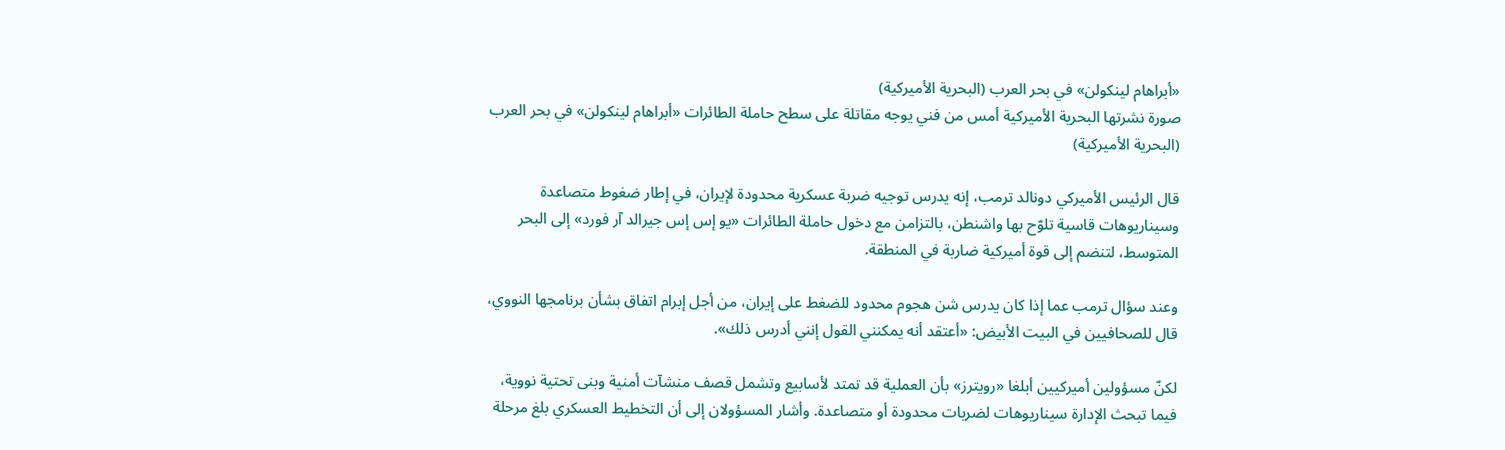«أبراهام لينكولن» في بحر العرب (البحرية الأميركية)
صورة نشرتها البحرية الأميركية أمس من فني يوجه مقاتلة على سطح حاملة الطائرات «أبراهام لينكولن» في بحر العرب (البحرية الأميركية)

قال الرئيس الأميركي دونالد ترمب، إنه يدرس توجيه ضربة عسكرية محدودة لإيران، في إطار ضغوط متصاعدة وسيناريوهات قاسية تلوّح بها واشنطن، بالتزامن مع دخول حاملة الطائرات «يو إس إس جيرالد آر فورد» إلى البحر المتوسط، لتنضم إلى قوة أميركية ضاربة في المنطقة.

وعند سؤال ترمب عما إذا كان يدرس شن هجوم محدود للضغط على إيران، من أجل إبرام اتفاق بشأن برنامجها النووي، قال للصحافيين في البيت الأبيض: «أعتقد أنه يمكنني القول إنني أدرس ذلك».

لكنّ مسؤولين أميركيين أبلغا «رويترز» بأن العملية قد تمتد لأسابيع وتشمل قصف منشآت أمنية وبنى تحتية نووية، فيما تبحث الإدارة سيناريوهات لضربات محدودة أو متصاعدة. وأشار المسؤولان إلى أن التخطيط العسكري بلغ مرحلة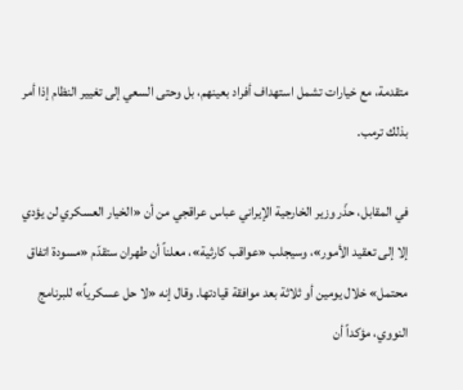متقدمة، مع خيارات تشمل استهداف أفراد بعينهم، بل وحتى السعي إلى تغيير النظام إذا أمر بذلك ترمب.

في المقابل، حذّر وزير الخارجية الإيراني عباس عراقجي من أن «الخيار العسكري لن يؤدي إلا إلى تعقيد الأمور»، وسيجلب «عواقب كارثية»، معلناً أن طهران ستقدّم «مسودة اتفاق محتمل» خلال يومين أو ثلاثة بعد موافقة قيادتها. وقال إنه «لا حل عسكرياً» للبرنامج النووي، مؤكداً أن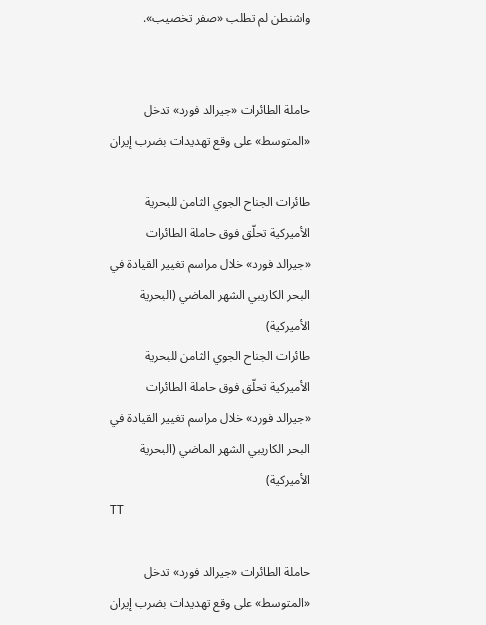واشنطن لم تطلب «صفر تخصيب».


حاملة الطائرات «جيرالد فورد» تدخل «المتوسط» على وقع تهديدات بضرب إيران

طائرات الجناح الجوي الثامن للبحرية الأميركية تحلّق فوق حاملة الطائرات «جيرالد فورد» خلال مراسم تغيير القيادة في البحر الكاريبي الشهر الماضي (البحرية الأميركية)
طائرات الجناح الجوي الثامن للبحرية الأميركية تحلّق فوق حاملة الطائرات «جيرالد فورد» خلال مراسم تغيير القيادة في البحر الكاريبي الشهر الماضي (البحرية الأميركية)
TT

حاملة الطائرات «جيرالد فورد» تدخل «المتوسط» على وقع تهديدات بضرب إيران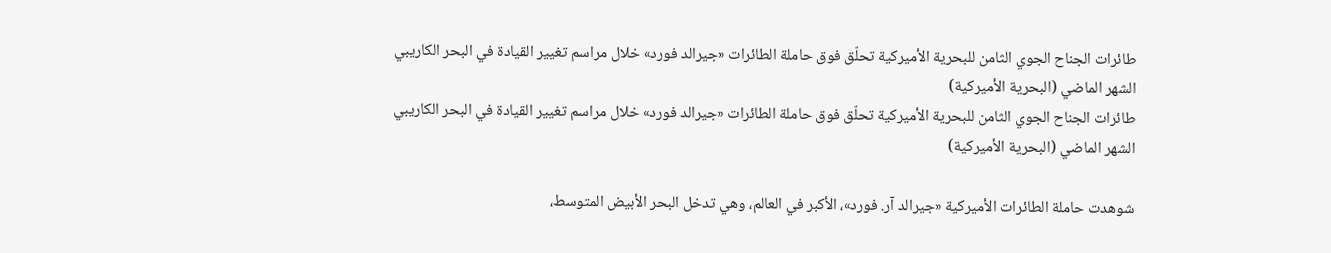طائرات الجناح الجوي الثامن للبحرية الأميركية تحلّق فوق حاملة الطائرات «جيرالد فورد» خلال مراسم تغيير القيادة في البحر الكاريبي الشهر الماضي (البحرية الأميركية)
طائرات الجناح الجوي الثامن للبحرية الأميركية تحلّق فوق حاملة الطائرات «جيرالد فورد» خلال مراسم تغيير القيادة في البحر الكاريبي الشهر الماضي (البحرية الأميركية)

شوهدت حاملة الطائرات الأميركية «جيرالد آر. فورد»، الأكبر في العالم، وهي تدخل البحر الأبيض المتوسط،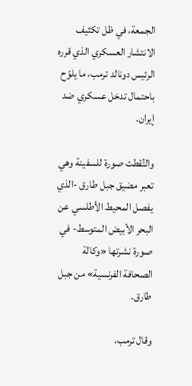الجمعة، في ظل تكثيف الانتشار العسكري الذي قرره الرئيس دونالد ترمب، ما يلوّح باحتمال تدخل عسكري ضد إيران.

والتُقطت صورة للسفينة وهي تعبر مضيق جبل طارق -الذي يفصل المحيط الأطلسي عن البحر الأبيض المتوسط- في صورة نشرتها «وكالة الصحافة الفرنسية» من جبل طارق.

وقال ترمب،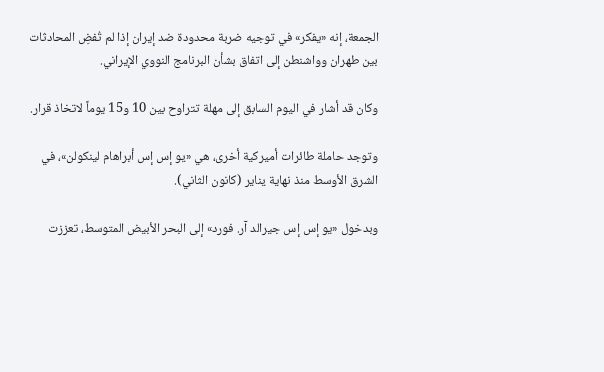الجمعة، إنه «يفكر» في توجيه ضربة محدودة ضد إيران إذا لم تُفضِ المحادثات بين طهران وواشنطن إلى اتفاق بشأن البرنامج النووي الإيراني.

وكان قد أشار في اليوم السابق إلى مهلة تتراوح بين 10 و15 يوماً لاتخاذ قرار.

وتوجد حاملة طائرات أميركية أخرى، هي «يو إس إس أبراهام لينكولن»، في الشرق الأوسط منذ نهاية يناير (كانون الثاني).

وبدخول «يو إس إس جيرالد آر. فورد» إلى البحر الأبيض المتوسط، تعززت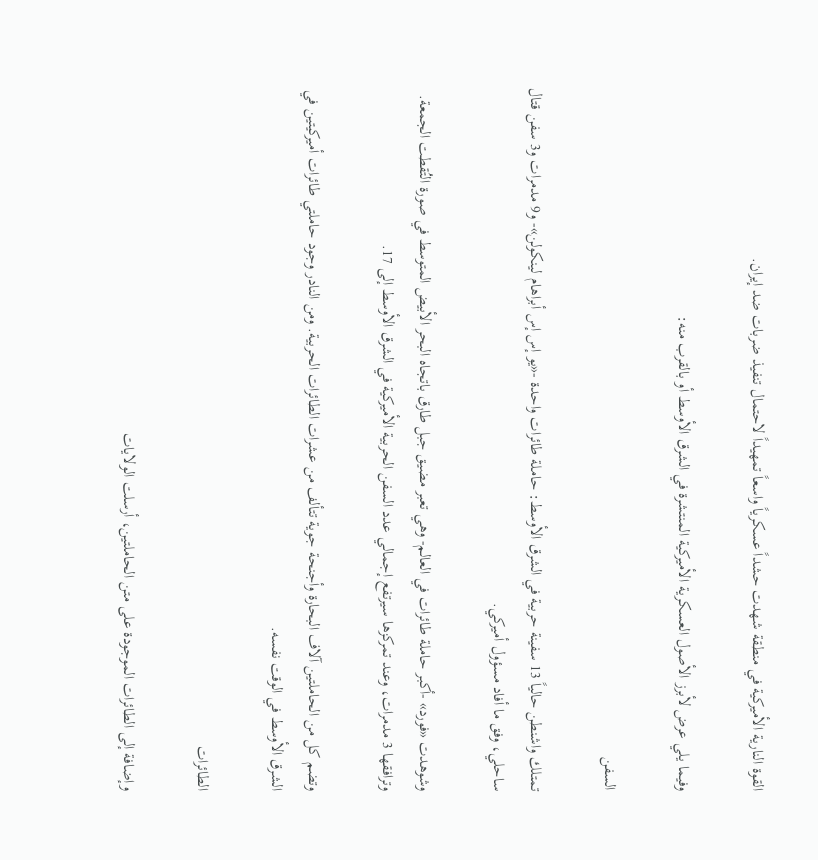القوة النارية الأميركية في منطقة شهدت حشداً عسكرياً واسعاً تمهيداً لاحتمال تنفيذ ضربات ضد إيران.

وفيما يلي عرض لأبرز الأصول العسكرية الأميركية المنتشرة في الشرق الأوسط أو بالقرب منه:

السفن

تمتلك واشنطن حالياً 13 سفينة حربية في الشرق الأوسط: حاملة طائرات واحدة -«يو إس إس أبراهام لينكولن»- و9 مدمرات و3 سفن قتال ساحلي، وفق ما أفاد مسؤول أميركي.

وشوهدت «فورد» -أكبر حاملة طائرات في العالم- وهي تعبر مضيق جبل طارق باتجاه البحر الأبيض المتوسط في صورة التُقطت الجمعة. وترافقها 3 مدمرات، وعند تمركزها سيرتفع إجمالي عدد السفن الحربية الأميركية في الشرق الأوسط إلى 17.

وتضم كل من الحاملتين آلاف البحارة وأجنحة جوية تتألف من عشرات الطائرات الحربية. ومن النادر وجود حاملتي طائرات أميركيتين في الشرق الأوسط في الوقت نفسه.

الطائرات

وإضافة إلى الطائرات الموجودة على متن الحاملتين، أرسلت الولايات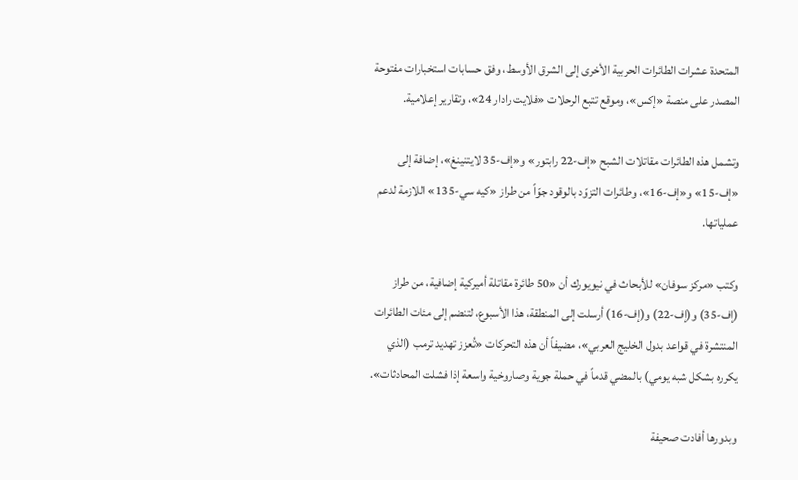المتحدة عشرات الطائرات الحربية الأخرى إلى الشرق الأوسط، وفق حسابات استخبارات مفتوحة المصدر على منصة «إكس»، وموقع تتبع الرحلات «فلايت رادار 24»، وتقارير إعلامية.

وتشمل هذه الطائرات مقاتلات الشبح «إف-22 رابتور» و«إف-35 لايتنينغ»، إضافة إلى «إف-15» و«إف-16»، وطائرات التزوّد بالوقود جوّاً من طراز «كيه سي-135» اللازمة لدعم عملياتها.

وكتب «مركز سوفان» للأبحاث في نيويورك أن «50 طائرة مقاتلة أميركية إضافية، من طراز (إف-35) و(إف-22) و(إف-16) أرسلت إلى المنطقة، هذا الأسبوع، لتنضم إلى مئات الطائرات المنتشرة في قواعد بدول الخليج العربي»، مضيفاً أن هذه التحركات «تُعزز تهديد ترمب (الذي يكرره بشكل شبه يومي) بالمضي قدماً في حملة جوية وصاروخية واسعة إذا فشلت المحادثات».

وبدورها أفادت صحيفة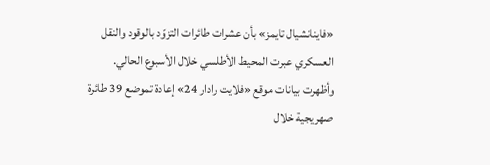«فاينانشيال تايمز» بأن عشرات طائرات التزوّد بالوقود والنقل العسكري عبرت المحيط الأطلسي خلال الأسبوع الحالي. وأظهرت بيانات موقع «فلايت رادار 24» إعادة تموضع 39 طائرة صهريجية خلال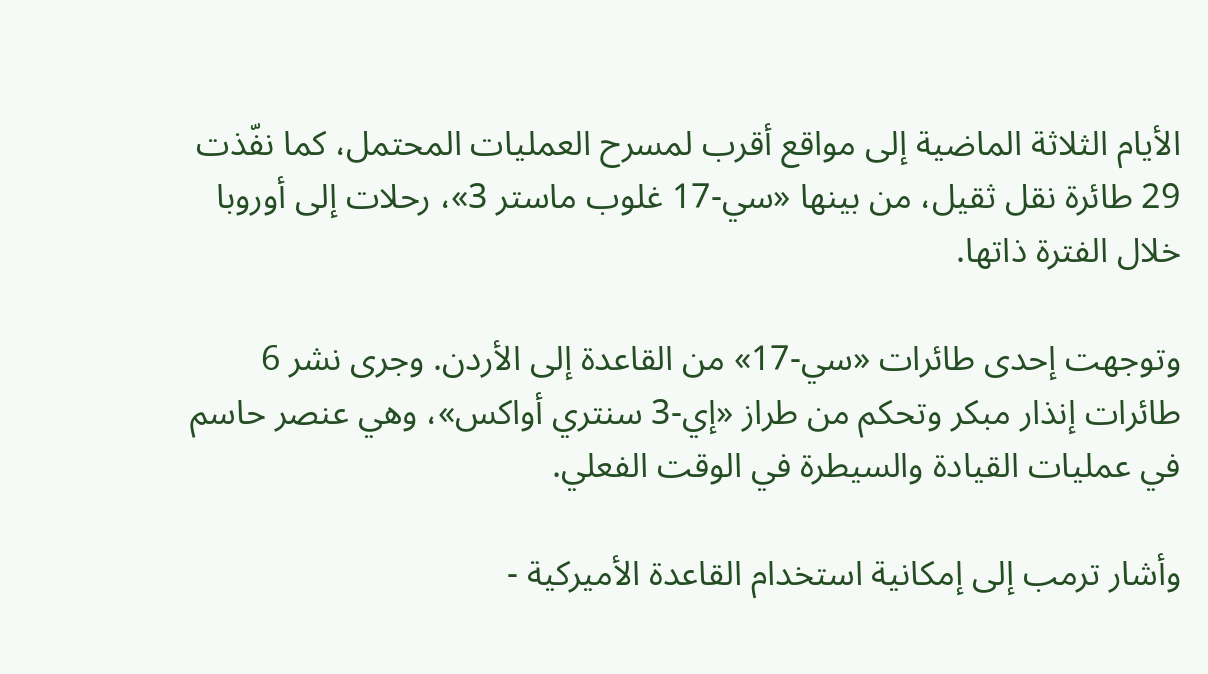الأيام الثلاثة الماضية إلى مواقع أقرب لمسرح العمليات المحتمل، كما نفّذت 29 طائرة نقل ثقيل، من بينها «سي-17 غلوب ماستر 3»، رحلات إلى أوروبا خلال الفترة ذاتها.

وتوجهت إحدى طائرات «سي-17» من القاعدة إلى الأردن. وجرى نشر 6 طائرات إنذار مبكر وتحكم من طراز «إي-3 سنتري أواكس»، وهي عنصر حاسم في عمليات القيادة والسيطرة في الوقت الفعلي.

وأشار ترمب إلى إمكانية استخدام القاعدة الأميركية -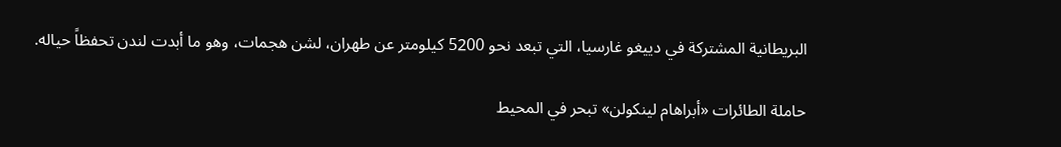البريطانية المشتركة في دييغو غارسيا، التي تبعد نحو 5200 كيلومتر عن طهران، لشن هجمات، وهو ما أبدت لندن تحفظاً حياله.

حاملة الطائرات «أبراهام لينكولن» تبحر في المحيط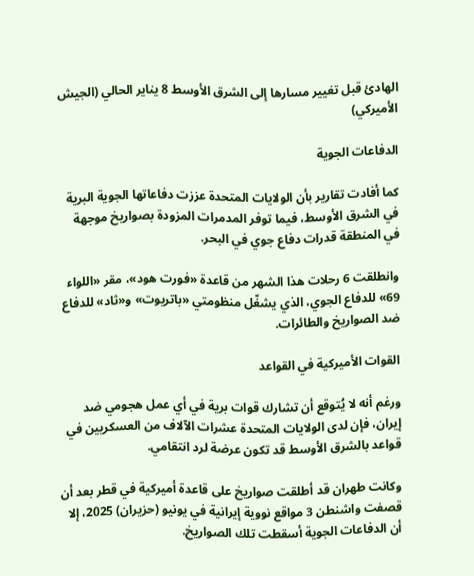الهادئ قبل تغيير مسارها إلى الشرق الأوسط 8 يناير الحالي (الجيش الأميركي)

الدفاعات الجوية

كما أفادت تقارير بأن الولايات المتحدة عززت دفاعاتها الجوية البرية في الشرق الأوسط، فيما توفر المدمرات المزودة بصواريخ موجهة في المنطقة قدرات دفاع جوي في البحر.

وانطلقت 6 رحلات هذا الشهر من قاعدة «فورت هود»، مقر «اللواء 69» للدفاع الجوي، الذي يشغّل منظومتي «باتريوت» و«ثاد» للدفاع ضد الصواريخ والطائرات.

القوات الأميركية في القواعد

ورغم أنه لا يُتوقع أن تشارك قوات برية في أي عمل هجومي ضد إيران، فإن لدى الولايات المتحدة عشرات الآلاف من العسكريين في قواعد بالشرق الأوسط قد تكون عرضة لرد انتقامي.

وكانت طهران قد أطلقت صواريخ على قاعدة أميركية في قطر بعد أن قصفت واشنطن 3 مواقع نووية إيرانية في يونيو (حزيران) 2025، إلا أن الدفاعات الجوية أسقطت تلك الصواريخ.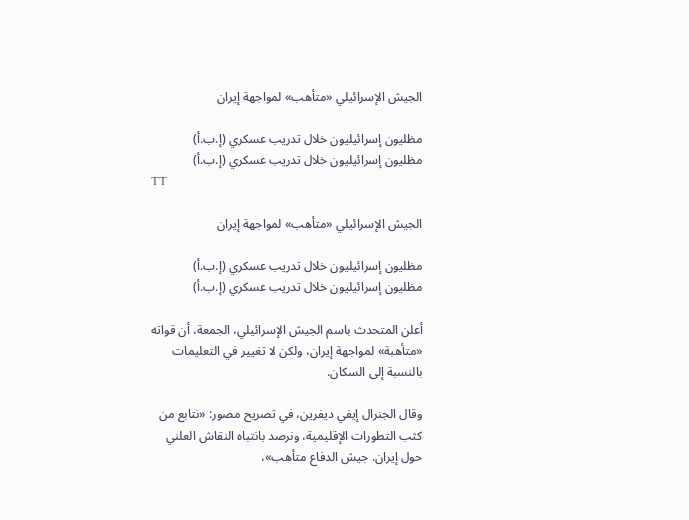الجيش الإسرائيلي «متأهب» لمواجهة إيران

مظليون إسرائيليون خلال تدريب عسكري (إ.ب.أ)
مظليون إسرائيليون خلال تدريب عسكري (إ.ب.أ)
TT

الجيش الإسرائيلي «متأهب» لمواجهة إيران

مظليون إسرائيليون خلال تدريب عسكري (إ.ب.أ)
مظليون إسرائيليون خلال تدريب عسكري (إ.ب.أ)

أعلن المتحدث باسم الجيش الإسرائيلي، الجمعة، أن قواته «متأهبة» لمواجهة إيران، ولكن لا تغيير في التعليمات بالنسبة إلى السكان.

وقال الجنرال إيفي ديفرين، في تصريح مصور: «نتابع من كثب التطورات الإقليمية، ونرصد بانتباه النقاش العلني حول إيران. جيش الدفاع متأهب»،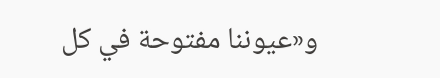و«عيوننا مفتوحة في كل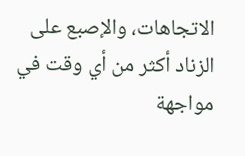الاتجاهات، والإصبع على الزناد أكثر من أي وقت في مواجهة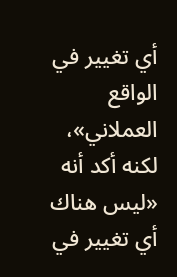أي تغيير في الواقع العملاني»، لكنه أكد أنه «ليس هناك أي تغيير في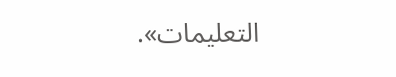التعليمات».